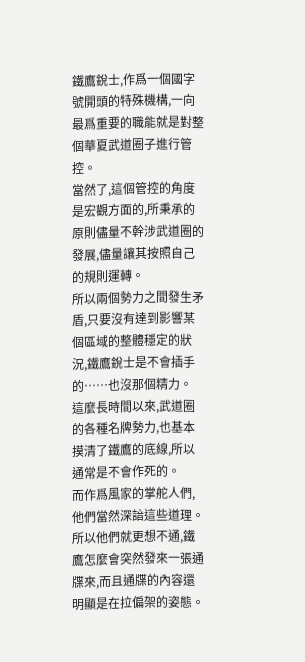鐵鷹銳士,作爲一個國字號開頭的特殊機構,一向最爲重要的職能就是對整個華夏武道圈子進行管控。
當然了,這個管控的角度是宏觀方面的,所秉承的原則儘量不幹涉武道圈的發展,儘量讓其按照自己的規則運轉。
所以兩個勢力之間發生矛盾,只要沒有達到影響某個區域的整體穩定的狀況,鐵鷹銳士是不會插手的……也沒那個精力。
這麼長時間以來,武道圈的各種名牌勢力,也基本摸清了鐵鷹的底線,所以通常是不會作死的。
而作爲風家的掌舵人們,他們當然深諳這些道理。所以他們就更想不通,鐵鷹怎麼會突然發來一張通牒來,而且通牒的內容還明顯是在拉偏架的姿態。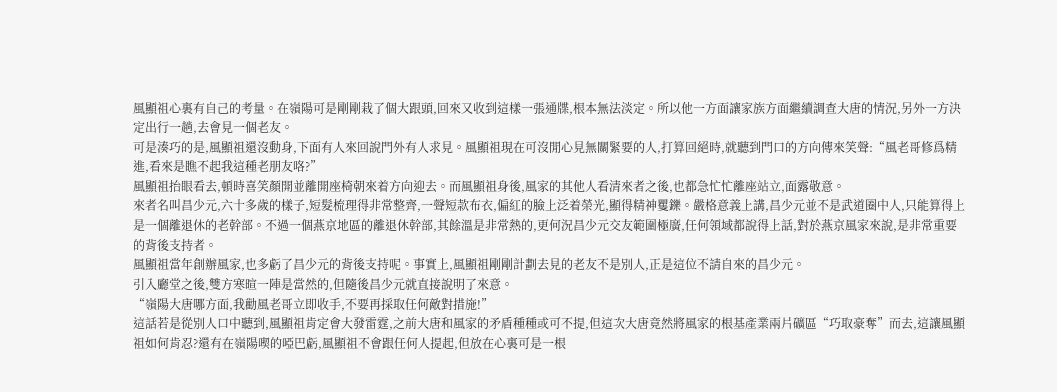風顯祖心裏有自己的考量。在嶺陽可是剛剛栽了個大跟頭,回來又收到這樣一張通牒,根本無法淡定。所以他一方面讓家族方面繼續調查大唐的情況,另外一方決定出行一趟,去會見一個老友。
可是湊巧的是,風顯祖還沒動身,下面有人來回說門外有人求見。風顯祖現在可沒閒心見無關緊要的人,打算回絕時,就聽到門口的方向傳來笑聲:“風老哥修爲精進,看來是瞧不起我這種老朋友咯?”
風顯祖抬眼看去,頓時喜笑顏開並離開座椅朝來着方向迎去。而風顯祖身後,風家的其他人看清來者之後,也都急忙忙離座站立,面露敬意。
來者名叫昌少元,六十多歲的樣子,短髮梳理得非常整齊,一聲短款布衣,偏紅的臉上泛着榮光,顯得精神矍鑠。嚴格意義上講,昌少元並不是武道圈中人,只能算得上是一個離退休的老幹部。不過一個燕京地區的離退休幹部,其餘溫是非常熱的,更何況昌少元交友範圍極廣,任何領域都說得上話,對於燕京風家來說,是非常重要的背後支持者。
風顯祖當年創辦風家,也多虧了昌少元的背後支持呢。事實上,風顯祖剛剛計劃去見的老友不是別人,正是這位不請自來的昌少元。
引入廳堂之後,雙方寒暄一陣是當然的,但隨後昌少元就直接說明了來意。
“嶺陽大唐哪方面,我勸風老哥立即收手,不要再採取任何敵對措施!”
這話若是從別人口中聽到,風顯祖肯定會大發雷霆,之前大唐和風家的矛盾種種或可不提,但這次大唐竟然將風家的根基產業兩片礦區“巧取豪奪”而去,這讓風顯祖如何肯忍?還有在嶺陽喫的啞巴虧,風顯祖不會跟任何人提起,但放在心裏可是一根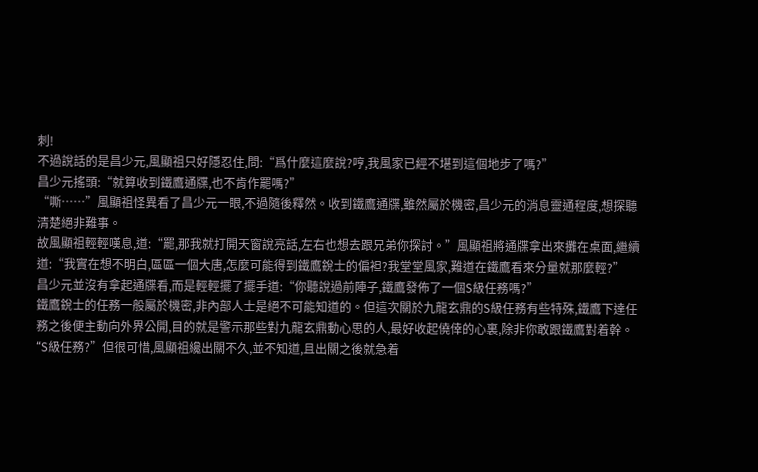刺!
不過說話的是昌少元,風顯祖只好隱忍住,問:“爲什麼這麼說?哼,我風家已經不堪到這個地步了嗎?”
昌少元搖頭:“就算收到鐵鷹通牒,也不肯作罷嗎?”
“嘶……”風顯祖怪異看了昌少元一眼,不過隨後釋然。收到鐵鷹通牒,雖然屬於機密,昌少元的消息靈通程度,想探聽清楚絕非難事。
故風顯祖輕輕嘆息,道:“罷,那我就打開天窗說亮話,左右也想去跟兄弟你探討。”風顯祖將通牒拿出來攤在桌面,繼續道:“我實在想不明白,區區一個大唐,怎麼可能得到鐵鷹銳士的偏袒?我堂堂風家,難道在鐵鷹看來分量就那麼輕?”
昌少元並沒有拿起通牒看,而是輕輕擺了擺手道:“你聽說過前陣子,鐵鷹發佈了一個S級任務嗎?”
鐵鷹銳士的任務一般屬於機密,非內部人士是絕不可能知道的。但這次關於九龍玄鼎的S級任務有些特殊,鐵鷹下達任務之後便主動向外界公開,目的就是警示那些對九龍玄鼎動心思的人,最好收起僥倖的心裏,除非你敢跟鐵鷹對着幹。
“S級任務?”但很可惜,風顯祖纔出關不久,並不知道,且出關之後就急着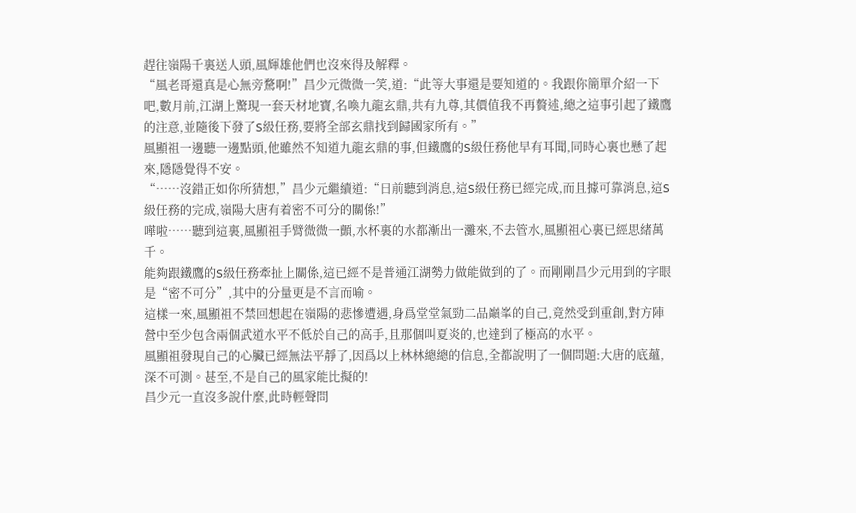趕往嶺陽千裏送人頭,風輝雄他們也沒來得及解釋。
“風老哥還真是心無旁騖啊!”昌少元微微一笑,道:“此等大事還是要知道的。我跟你簡單介紹一下吧,數月前,江湖上驚現一套天材地寶,名喚九龍玄鼎,共有九尊,其價值我不再贅述,總之這事引起了鐵鷹的注意,並隨後下發了S級任務,要將全部玄鼎找到歸國家所有。”
風顯祖一邊聽一邊點頭,他雖然不知道九龍玄鼎的事,但鐵鷹的S級任務他早有耳聞,同時心裏也懸了起來,隱隱覺得不安。
“……沒錯正如你所猜想,”昌少元繼續道:“日前聽到消息,這S級任務已經完成,而且據可靠消息,這S級任務的完成,嶺陽大唐有着密不可分的關係!”
嘩啦……聽到這裏,風顯祖手臂微微一顫,水杯裏的水都漸出一灘來,不去管水,風顯祖心裏已經思緒萬千。
能夠跟鐵鷹的S級任務牽扯上關係,這已經不是普通江湖勢力做能做到的了。而剛剛昌少元用到的字眼是“密不可分”,其中的分量更是不言而喻。
這樣一來,風顯祖不禁回想起在嶺陽的悲慘遭遇,身爲堂堂氣勁二品巔峯的自己,竟然受到重創,對方陣營中至少包含兩個武道水平不低於自己的高手,且那個叫夏炎的,也達到了極高的水平。
風顯祖發現自己的心臟已經無法平靜了,因爲以上林林總總的信息,全都說明了一個問題:大唐的底蘊,深不可測。甚至,不是自己的風家能比擬的!
昌少元一直沒多說什麼,此時輕聲問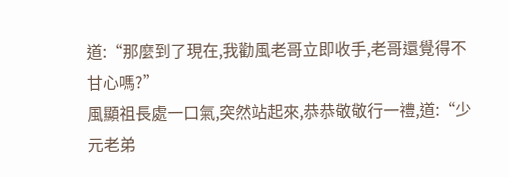道:“那麼到了現在,我勸風老哥立即收手,老哥還覺得不甘心嗎?”
風顯祖長處一口氣,突然站起來,恭恭敬敬行一禮,道:“少元老弟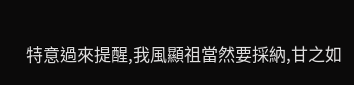特意過來提醒,我風顯祖當然要採納,甘之如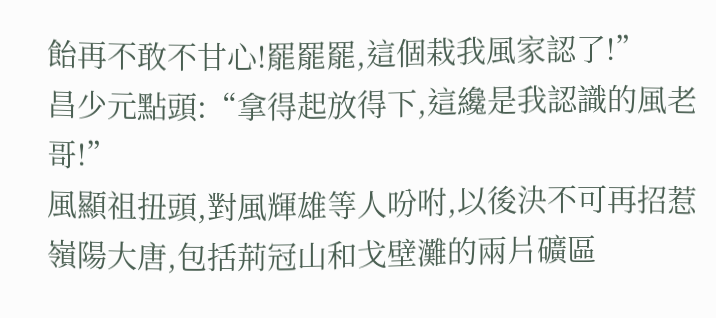飴再不敢不甘心!罷罷罷,這個栽我風家認了!”
昌少元點頭:“拿得起放得下,這纔是我認識的風老哥!”
風顯祖扭頭,對風輝雄等人吩咐,以後決不可再招惹嶺陽大唐,包括荊冠山和戈壁灘的兩片礦區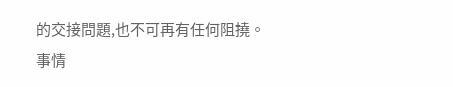的交接問題,也不可再有任何阻撓。事情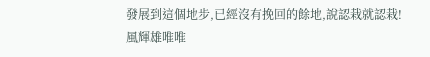發展到這個地步,已經沒有挽回的餘地,說認栽就認栽!
風輝雄唯唯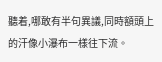聽着,哪敢有半句異議,同時額頭上的汗像小瀑布一樣往下流。